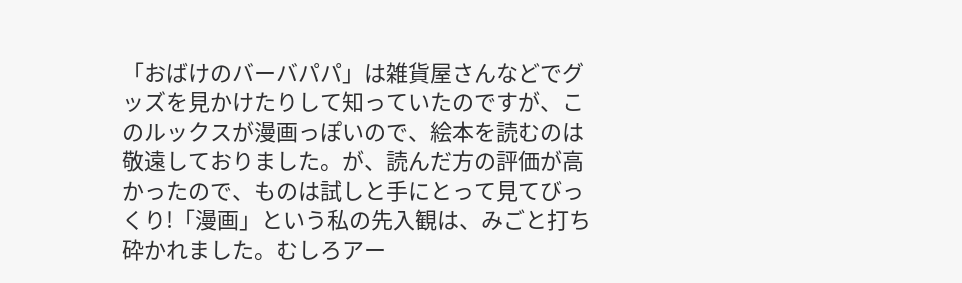「おばけのバーバパパ」は雑貨屋さんなどでグッズを見かけたりして知っていたのですが、このルックスが漫画っぽいので、絵本を読むのは敬遠しておりました。が、読んだ方の評価が高かったので、ものは試しと手にとって見てびっくり!「漫画」という私の先入観は、みごと打ち砕かれました。むしろアー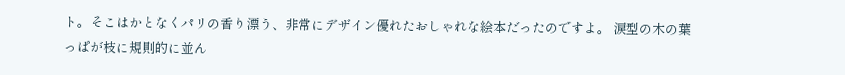ト。そこはかとなくパリの香り漂う、非常にデザイン優れたおしゃれな絵本だったのですよ。 涙型の木の葉っぱが枝に規則的に並ん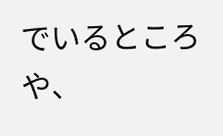でいるところや、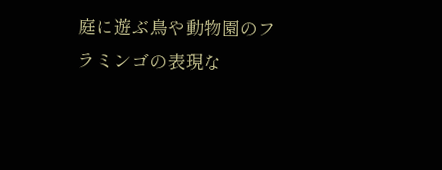庭に遊ぶ鳥や動物園のフラミンゴの表現な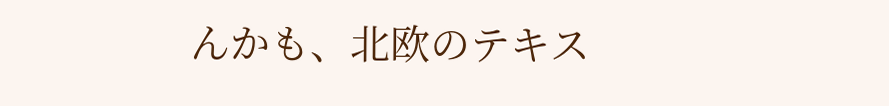んかも、北欧のテキス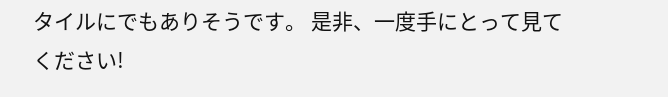タイルにでもありそうです。 是非、一度手にとって見てください!